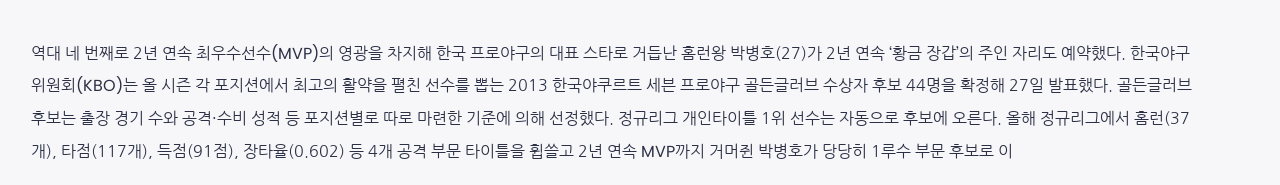역대 네 번째로 2년 연속 최우수선수(MVP)의 영광을 차지해 한국 프로야구의 대표 스타로 거듭난 홈런왕 박병호(27)가 2년 연속 ‘황금 장갑’의 주인 자리도 예약했다. 한국야구위원회(KBO)는 올 시즌 각 포지션에서 최고의 활약을 펼친 선수를 뽑는 2013 한국야쿠르트 세븐 프로야구 골든글러브 수상자 후보 44명을 확정해 27일 발표했다. 골든글러브 후보는 출장 경기 수와 공격·수비 성적 등 포지션별로 따로 마련한 기준에 의해 선정했다. 정규리그 개인타이틀 1위 선수는 자동으로 후보에 오른다. 올해 정규리그에서 홈런(37개), 타점(117개), 득점(91점), 장타율(0.602) 등 4개 공격 부문 타이틀을 휩쓸고 2년 연속 MVP까지 거머쥔 박병호가 당당히 1루수 부문 후보로 이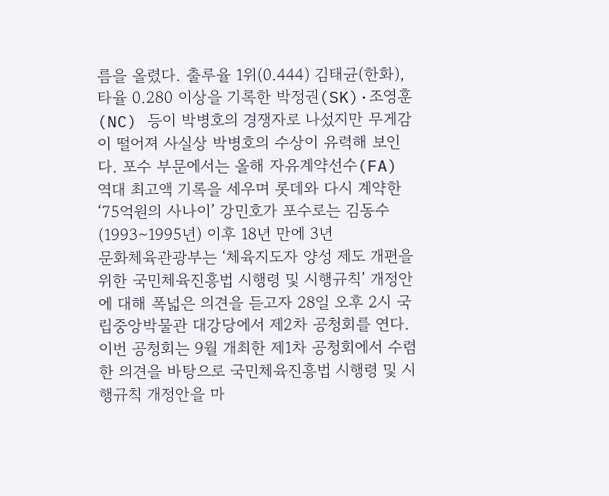름을 올렸다. 출루율 1위(0.444) 김태균(한화), 타율 0.280 이상을 기록한 박정권(SK)·조영훈(NC) 등이 박병호의 경쟁자로 나섰지만 무게감이 떨어져 사실상 박병호의 수상이 유력해 보인다. 포수 부문에서는 올해 자유계약선수(FA) 역대 최고액 기록을 세우며 롯데와 다시 계약한 ‘75억원의 사나이’ 강민호가 포수로는 김동수(1993∼1995년) 이후 18년 만에 3년
문화체육관광부는 ‘체육지도자 양성 제도 개편을 위한 국민체육진흥법 시행령 및 시행규칙’ 개정안에 대해 폭넓은 의견을 듣고자 28일 오후 2시 국립중앙박물관 대강당에서 제2차 공청회를 연다. 이번 공청회는 9월 개최한 제1차 공청회에서 수렴한 의견을 바탕으로 국민체육진흥법 시행령 및 시행규칙 개정안을 마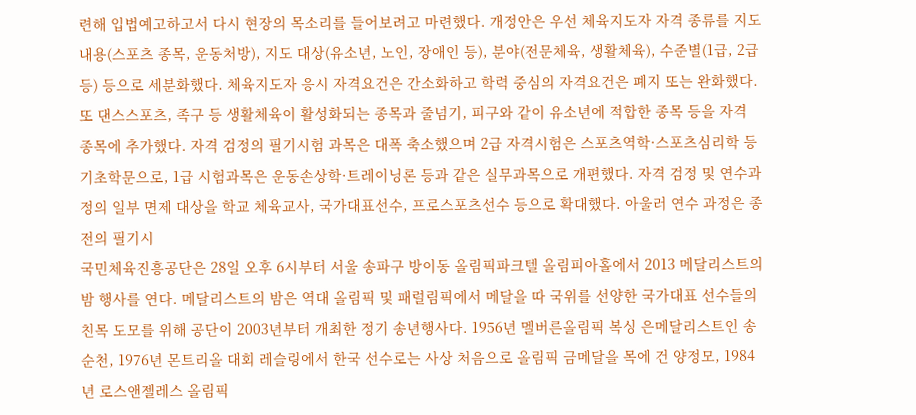련해 입법예고하고서 다시 현장의 목소리를 들어보려고 마련했다. 개정안은 우선 체육지도자 자격 종류를 지도 내용(스포츠 종목, 운동처방), 지도 대상(유소년, 노인, 장애인 등), 분야(전문체육, 생활체육), 수준별(1급, 2급 등) 등으로 세분화했다. 체육지도자 응시 자격요건은 간소화하고 학력 중심의 자격요건은 폐지 또는 완화했다. 또 댄스스포츠, 족구 등 생활체육이 활성화되는 종목과 줄넘기, 피구와 같이 유소년에 적합한 종목 등을 자격 종목에 추가했다. 자격 검정의 필기시험 과목은 대폭 축소했으며 2급 자격시험은 스포츠역학·스포츠심리학 등 기초학문으로, 1급 시험과목은 운동손상학·트레이닝론 등과 같은 실무과목으로 개편했다. 자격 검정 및 연수과정의 일부 면제 대상을 학교 체육교사, 국가대표선수, 프로스포츠선수 등으로 확대했다. 아울러 연수 과정은 종전의 필기시
국민체육진흥공단은 28일 오후 6시부터 서울 송파구 방이동 올림픽파크텔 올림피아홀에서 2013 메달리스트의 밤 행사를 연다. 메달리스트의 밤은 역대 올림픽 및 패럴림픽에서 메달을 따 국위를 선양한 국가대표 선수들의 친목 도모를 위해 공단이 2003년부터 개최한 정기 송년행사다. 1956년 멜버른올림픽 복싱 은메달리스트인 송순천, 1976년 몬트리올 대회 레슬링에서 한국 선수로는 사상 처음으로 올림픽 금메달을 목에 건 양정모, 1984년 로스앤젤레스 올림픽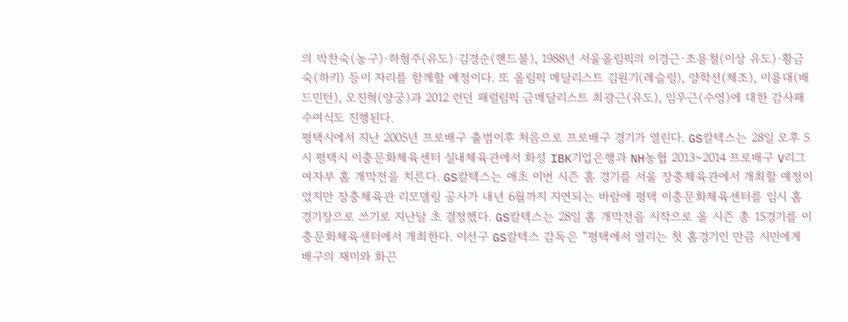의 박찬숙(농구)·하형주(유도)·김경순(핸드볼), 1988년 서울올림픽의 이경근·조용철(이상 유도)·황금숙(하키) 등이 자리를 함께할 예정이다. 또 올림픽 메달리스트 김원기(레슬링), 양학선(체조), 이용대(배드민턴), 오진혁(양궁)과 2012 런던 패럴림픽 금메달리스트 최광근(유도), 임우근(수영)에 대한 감사패 수여식도 진행된다.
평택시에서 지난 2005년 프로배구 출범이후 처음으로 프로배구 경기가 열린다. GS칼텍스는 28일 오후 5시 평택시 이충문화체육센터 실내체육관에서 화성 IBK기업은행과 NH농협 2013~2014 프로배구 V리그 여자부 홈 개막전을 치른다. GS칼텍스는 애초 이번 시즌 홈 경기를 서울 장충체육관에서 개최할 예정이었지만 장충체육관 리모델링 공사가 내년 6월까지 지연되는 바람에 평택 이충문화체육센터를 임시 홈 경기장으로 쓰기로 지난달 초 결정했다. GS칼텍스는 28일 홈 개막전을 시작으로 올 시즌 총 15경기를 이충문화체육센터에서 개최한다. 이선구 GS칼텍스 감독은 “평택에서 열리는 첫 홈경기인 만큼 시민에게 배구의 재미와 화끈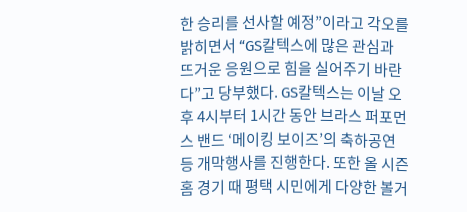한 승리를 선사할 예정”이라고 각오를 밝히면서 “GS칼텍스에 많은 관심과 뜨거운 응원으로 힘을 실어주기 바란다”고 당부했다. GS칼텍스는 이날 오후 4시부터 1시간 동안 브라스 퍼포먼스 밴드 ‘메이킹 보이즈’의 축하공연 등 개막행사를 진행한다. 또한 올 시즌 홈 경기 때 평택 시민에게 다양한 볼거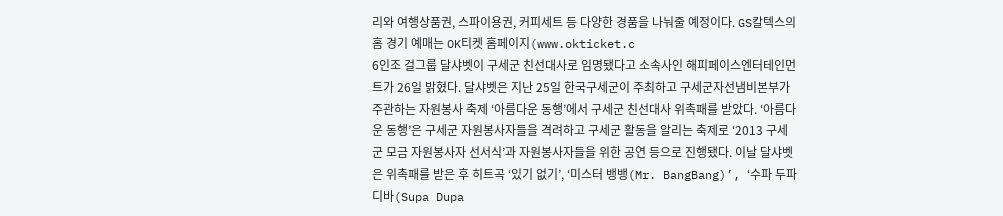리와 여행상품권, 스파이용권, 커피세트 등 다양한 경품을 나눠줄 예정이다. GS칼텍스의 홈 경기 예매는 OK티켓 홈페이지(www.okticket.c
6인조 걸그룹 달샤벳이 구세군 친선대사로 임명됐다고 소속사인 해피페이스엔터테인먼트가 26일 밝혔다. 달샤벳은 지난 25일 한국구세군이 주최하고 구세군자선냄비본부가 주관하는 자원봉사 축제 ‘아름다운 동행’에서 구세군 친선대사 위촉패를 받았다. ‘아름다운 동행’은 구세군 자원봉사자들을 격려하고 구세군 활동을 알리는 축제로 ‘2013 구세군 모금 자원봉사자 선서식’과 자원봉사자들을 위한 공연 등으로 진행됐다. 이날 달샤벳은 위촉패를 받은 후 히트곡 ‘있기 없기’, ‘미스터 뱅뱅(Mr. BangBang)’, ‘수파 두파 디바(Supa Dupa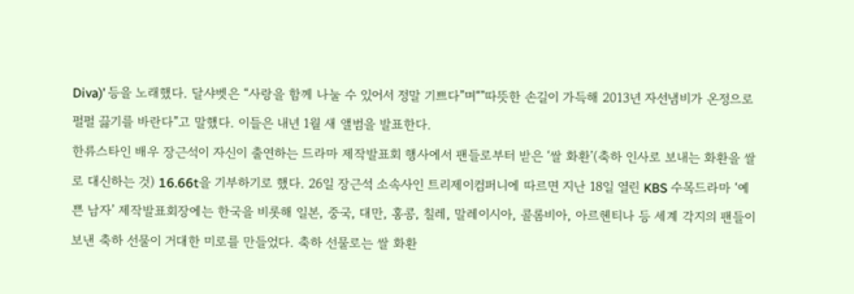Diva)’ 등을 노래했다. 달샤벳은 “사랑을 함께 나눌 수 있어서 정말 기쁘다”며“"따뜻한 손길이 가득해 2013년 자선냄비가 온정으로 펄펄 끓기를 바란다”고 말했다. 이들은 내년 1월 새 앨범을 발표한다.
한류스타인 배우 장근석이 자신이 출연하는 드라마 제작발표회 행사에서 팬들로부터 받은 ‘쌀 화환’(축하 인사로 보내는 화환을 쌀로 대신하는 것) 16.66t을 기부하기로 했다. 26일 장근석 소속사인 트리제이컴퍼니에 따르면 지난 18일 열린 KBS 수목드라마 ‘예쁜 남자’ 제작발표회장에는 한국을 비롯해 일본, 중국, 대만, 홍콩, 칠레, 말레이시아, 콜롬비아, 아르헨티나 등 세계 각지의 팬들이 보낸 축하 선물이 거대한 미로를 만들었다. 축하 선물로는 쌀 화환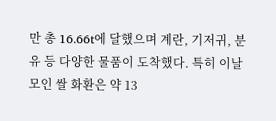만 총 16.66t에 달했으며 계란, 기저귀, 분유 등 다양한 물품이 도착했다. 특히 이날 모인 쌀 화환은 약 13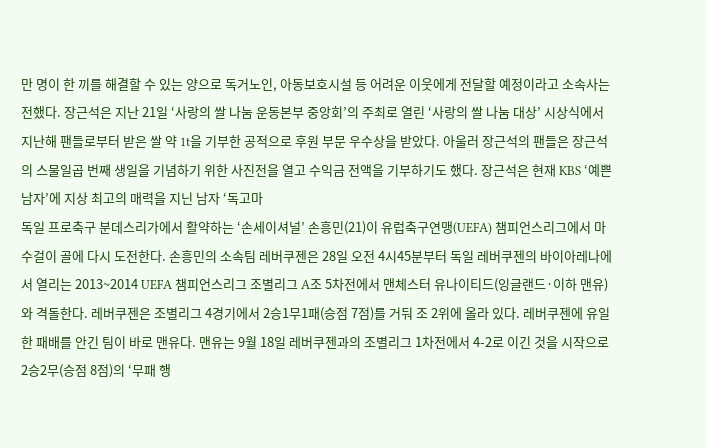만 명이 한 끼를 해결할 수 있는 양으로 독거노인, 아동보호시설 등 어려운 이웃에게 전달할 예정이라고 소속사는 전했다. 장근석은 지난 21일 ‘사랑의 쌀 나눔 운동본부 중앙회’의 주최로 열린 ‘사랑의 쌀 나눔 대상’ 시상식에서 지난해 팬들로부터 받은 쌀 약 1t을 기부한 공적으로 후원 부문 우수상을 받았다. 아울러 장근석의 팬들은 장근석의 스물일곱 번째 생일을 기념하기 위한 사진전을 열고 수익금 전액을 기부하기도 했다. 장근석은 현재 KBS ‘예쁜 남자’에 지상 최고의 매력을 지닌 남자 ‘독고마
독일 프로축구 분데스리가에서 활약하는 ‘손세이셔널’ 손흥민(21)이 유럽축구연맹(UEFA) 챔피언스리그에서 마수걸이 골에 다시 도전한다. 손흥민의 소속팀 레버쿠젠은 28일 오전 4시45분부터 독일 레버쿠젠의 바이아레나에서 열리는 2013~2014 UEFA 챔피언스리그 조별리그 A조 5차전에서 맨체스터 유나이티드(잉글랜드·이하 맨유)와 격돌한다. 레버쿠젠은 조별리그 4경기에서 2승1무1패(승점 7점)를 거둬 조 2위에 올라 있다. 레버쿠젠에 유일한 패배를 안긴 팀이 바로 맨유다. 맨유는 9월 18일 레버쿠젠과의 조별리그 1차전에서 4-2로 이긴 것을 시작으로 2승2무(승점 8점)의 ‘무패 행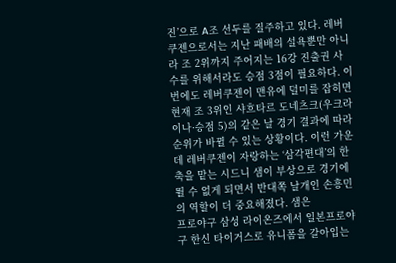진’으로 A조 선두를 질주하고 있다. 레버쿠젠으로서는 지난 패배의 설욕뿐만 아니라 조 2위까지 주어지는 16강 진출권 사수를 위해서라도 승점 3점이 필요하다. 이번에도 레버쿠젠이 맨유에 덜미를 잡히면 현재 조 3위인 샤흐타르 도네츠크(우크라이나·승점 5)의 같은 날 경기 결과에 따라 순위가 바뀔 수 있는 상황이다. 이런 가운데 레버쿠젠이 자랑하는 ‘삼각편대’의 한 축을 맡는 시드니 샘이 부상으로 경기에 뛸 수 없게 되면서 반대쪽 날개인 손흥민의 역할이 더 중요해졌다. 샘은
프로야구 삼성 라이온즈에서 일본프로야구 한신 타이거스로 유니폼을 갈아입는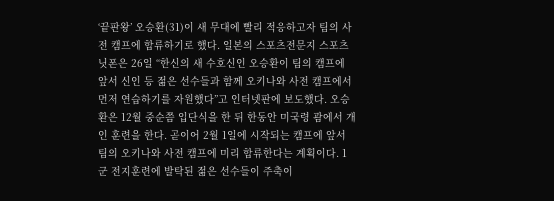‘끝판왕’ 오승환(31)이 새 무대에 빨리 적응하고자 팀의 사전 캠프에 합류하기로 했다. 일본의 스포츠전문지 스포츠닛폰은 26일 “한신의 새 수호신인 오승환이 팀의 캠프에 앞서 신인 등 젊은 선수들과 함께 오키나와 사전 캠프에서 먼저 연습하기를 자원했다”고 인터넷판에 보도했다. 오승환은 12월 중순쯤 입단식을 한 뒤 한동안 미국령 괌에서 개인 훈련을 한다. 곧이어 2월 1일에 시작되는 캠프에 앞서 팀의 오키나와 사전 캠프에 미리 합류한다는 계획이다. 1군 전지훈련에 발탁된 젊은 선수들이 주축이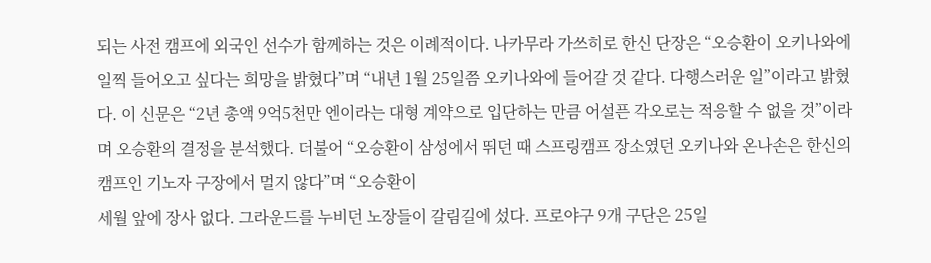되는 사전 캠프에 외국인 선수가 함께하는 것은 이례적이다. 나카무라 가쓰히로 한신 단장은 “오승환이 오키나와에 일찍 들어오고 싶다는 희망을 밝혔다”며 “내년 1월 25일쯤 오키나와에 들어갈 것 같다. 다행스러운 일”이라고 밝혔다. 이 신문은 “2년 총액 9억5천만 엔이라는 대형 계약으로 입단하는 만큼 어설픈 각오로는 적응할 수 없을 것”이라며 오승환의 결정을 분석했다. 더불어 “오승환이 삼성에서 뛰던 때 스프링캠프 장소였던 오키나와 온나손은 한신의 캠프인 기노자 구장에서 멀지 않다”며 “오승환이
세월 앞에 장사 없다. 그라운드를 누비던 노장들이 갈림길에 섰다. 프로야구 9개 구단은 25일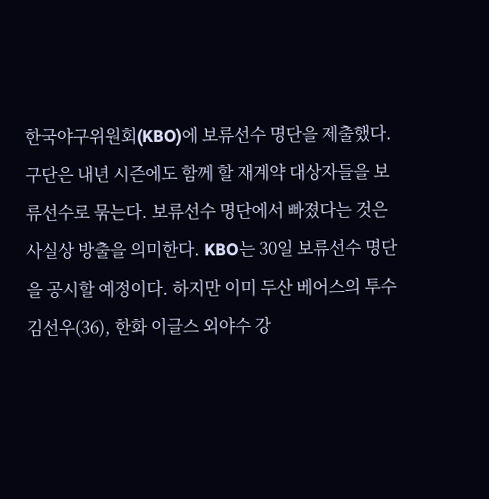한국야구위원회(KBO)에 보류선수 명단을 제출했다. 구단은 내년 시즌에도 함께 할 재계약 대상자들을 보류선수로 묶는다. 보류선수 명단에서 빠졌다는 것은 사실상 방출을 의미한다. KBO는 30일 보류선수 명단을 공시할 예정이다. 하지만 이미 두산 베어스의 투수 김선우(36), 한화 이글스 외야수 강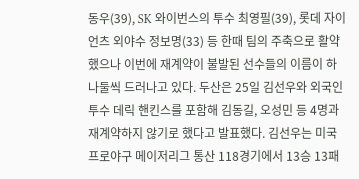동우(39), SK 와이번스의 투수 최영필(39), 롯데 자이언츠 외야수 정보명(33) 등 한때 팀의 주축으로 활약했으나 이번에 재계약이 불발된 선수들의 이름이 하나둘씩 드러나고 있다. 두산은 25일 김선우와 외국인 투수 데릭 핸킨스를 포함해 김동길, 오성민 등 4명과 재계약하지 않기로 했다고 발표했다. 김선우는 미국프로야구 메이저리그 통산 118경기에서 13승 13패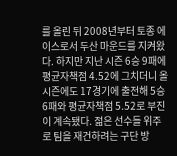를 올린 뒤 2008년부터 토종 에이스로서 두산 마운드를 지켜왔다. 하지만 지난 시즌 6승 9패에 평균자책점 4.52에 그치더니 올 시즌에도 17경기에 출전해 5승 6패와 평균자책점 5.52로 부진이 계속됐다. 젊은 선수들 위주로 팀을 재건하려는 구단 방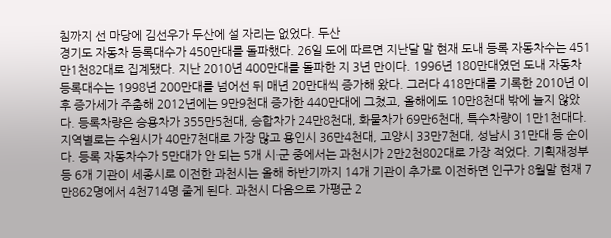침까지 선 마당에 김선우가 두산에 설 자리는 없었다. 두산
경기도 자동차 등록대수가 450만대를 돌파했다. 26일 도에 따르면 지난달 말 현재 도내 등록 자동차수는 451만1천82대로 집계됐다. 지난 2010년 400만대를 돌파한 지 3년 만이다. 1996년 180만대였던 도내 자동차 등록대수는 1998년 200만대를 넘어선 뒤 매년 20만대씩 증가해 왔다. 그러다 418만대를 기록한 2010년 이후 증가세가 주춤해 2012년에는 9만9천대 증가한 440만대에 그쳤고, 올해에도 10만8천대 밖에 늘지 않았다. 등록차량은 승용차가 355만5천대, 승합차가 24만8천대, 화물차가 69만6천대, 특수차량이 1만1천대다. 지역별로는 수원시가 40만7천대로 가장 많고 용인시 36만4천대, 고양시 33만7천대, 성남시 31만대 등 순이다. 등록 자동차수가 5만대가 안 되는 5개 시·군 중에서는 과천시가 2만2천802대로 가장 적었다. 기획재정부 등 6개 기관이 세종시로 이전한 과천시는 올해 하반기까지 14개 기관이 추가로 이전하면 인구가 8월말 현재 7만862명에서 4천714명 줄게 된다. 과천시 다음으로 가평군 2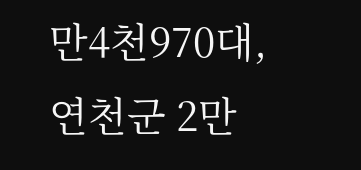만4천970대, 연천군 2만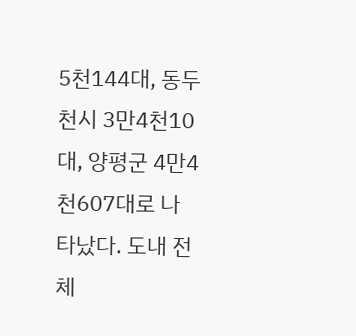5천144대, 동두천시 3만4천10대, 양평군 4만4천607대로 나타났다. 도내 전체